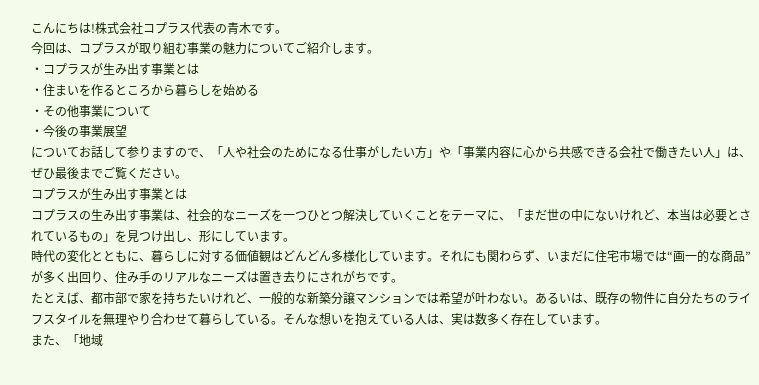こんにちは!株式会社コプラス代表の青木です。
今回は、コプラスが取り組む事業の魅力についてご紹介します。
・コプラスが生み出す事業とは
・住まいを作るところから暮らしを始める
・その他事業について
・今後の事業展望
についてお話して参りますので、「人や社会のためになる仕事がしたい方」や「事業内容に心から共感できる会社で働きたい人」は、ぜひ最後までご覧ください。
コプラスが生み出す事業とは
コプラスの生み出す事業は、社会的なニーズを一つひとつ解決していくことをテーマに、「まだ世の中にないけれど、本当は必要とされているもの」を見つけ出し、形にしています。
時代の変化とともに、暮らしに対する価値観はどんどん多様化しています。それにも関わらず、いまだに住宅市場では“画一的な商品”が多く出回り、住み手のリアルなニーズは置き去りにされがちです。
たとえば、都市部で家を持ちたいけれど、一般的な新築分譲マンションでは希望が叶わない。あるいは、既存の物件に自分たちのライフスタイルを無理やり合わせて暮らしている。そんな想いを抱えている人は、実は数多く存在しています。
また、「地域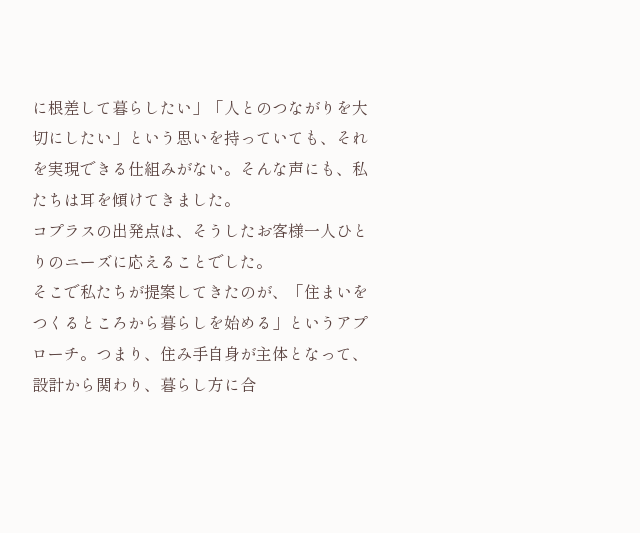に根差して暮らしたい」「人とのつながりを大切にしたい」という思いを持っていても、それを実現できる仕組みがない。そんな声にも、私たちは耳を傾けてきました。
コプラスの出発点は、そうしたお客様一人ひとりのニーズに応えることでした。
そこで私たちが提案してきたのが、「住まいをつくるところから暮らしを始める」というアプローチ。つまり、住み手自身が主体となって、設計から関わり、暮らし方に合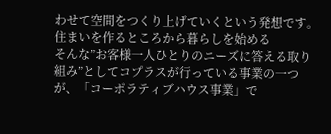わせて空間をつくり上げていくという発想です。
住まいを作るところから暮らしを始める
そんな”お客様一人ひとりのニーズに答える取り組み”としてコプラスが行っている事業の一つが、「コーポラティブハウス事業」で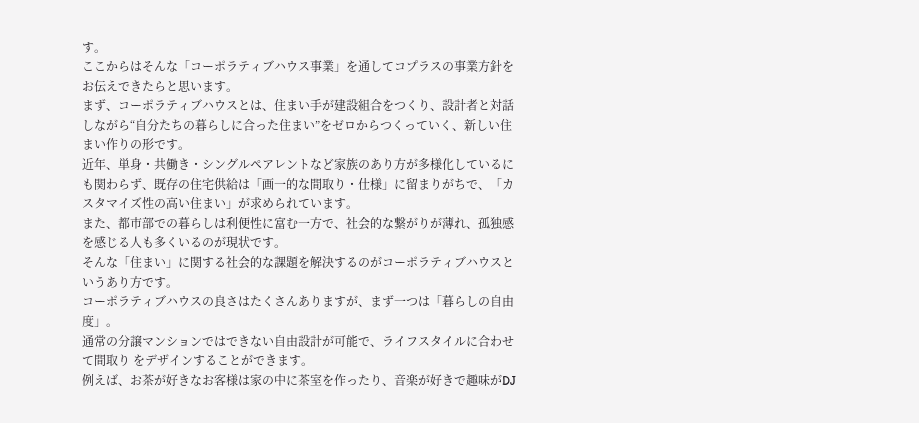す。
ここからはそんな「コーポラティブハウス事業」を通してコプラスの事業方針をお伝えできたらと思います。
まず、コーポラティブハウスとは、住まい手が建設組合をつくり、設計者と対話しながら“自分たちの暮らしに合った住まい”をゼロからつくっていく、新しい住まい作りの形です。
近年、単身・共働き・シングルペアレントなど家族のあり方が多様化しているにも関わらず、既存の住宅供給は「画一的な間取り・仕様」に留まりがちで、「カスタマイズ性の高い住まい」が求められています。
また、都市部での暮らしは利便性に富む一方で、社会的な繋がりが薄れ、孤独感を感じる人も多くいるのが現状です。
そんな「住まい」に関する社会的な課題を解決するのがコーポラティブハウスというあり方です。
コーポラティブハウスの良さはたくさんありますが、まず一つは「暮らしの自由度」。
通常の分譲マンションではできない自由設計が可能で、ライフスタイルに合わせて間取り をデザインすることができます。
例えば、お茶が好きなお客様は家の中に茶室を作ったり、音楽が好きで趣味がDJ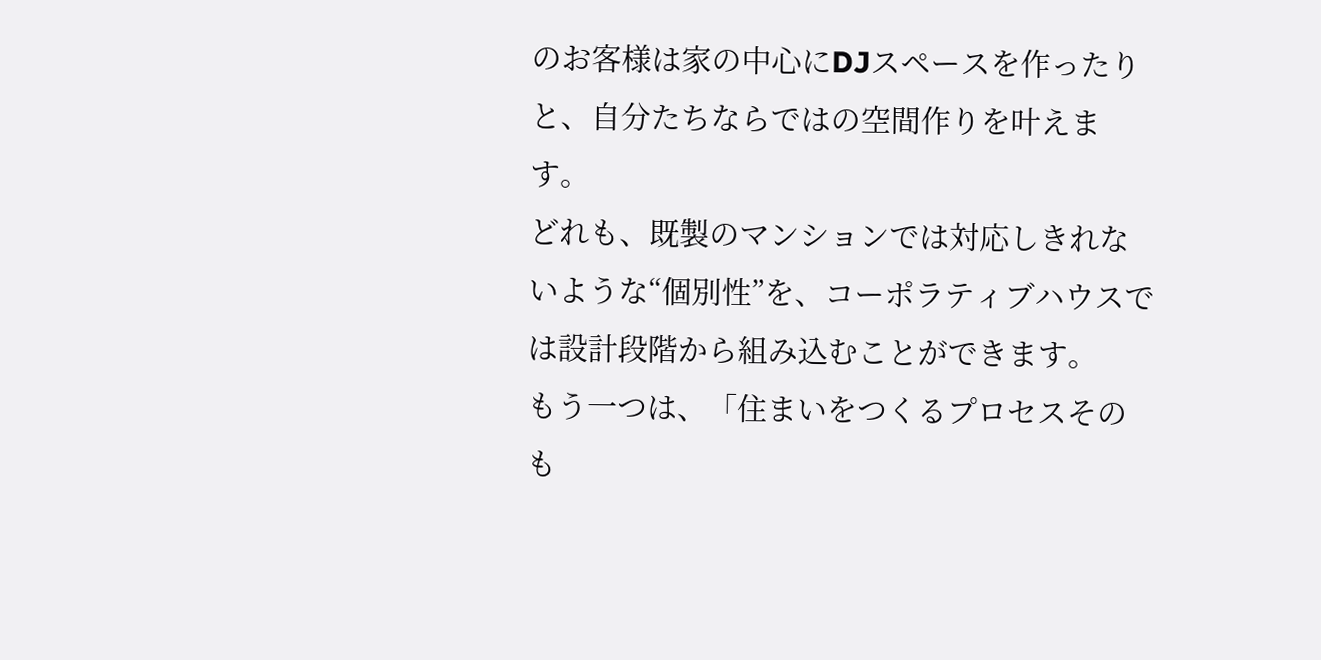のお客様は家の中心にDJスペースを作ったりと、自分たちならではの空間作りを叶えます。
どれも、既製のマンションでは対応しきれないような“個別性”を、コーポラティブハウスでは設計段階から組み込むことができます。
もう一つは、「住まいをつくるプロセスそのも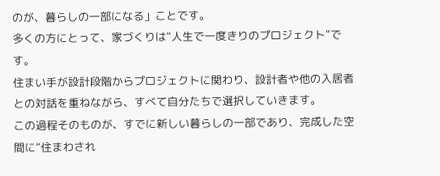のが、暮らしの一部になる」ことです。
多くの方にとって、家づくりは“人生で一度きりのプロジェクト”です。
住まい手が設計段階からプロジェクトに関わり、設計者や他の入居者との対話を重ねながら、すべて自分たちで選択していきます。
この過程そのものが、すでに新しい暮らしの一部であり、完成した空間に“住まわされ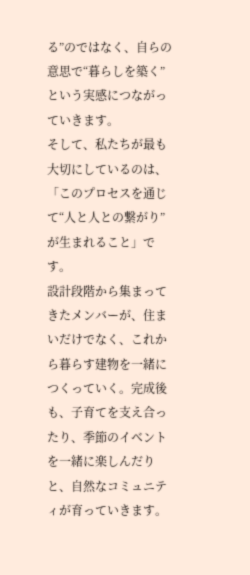る”のではなく、自らの意思で“暮らしを築く”という実感につながっていきます。
そして、私たちが最も大切にしているのは、「このプロセスを通じて“人と人との繋がり”が生まれること」です。
設計段階から集まってきたメンバーが、住まいだけでなく、これから暮らす建物を一緒につくっていく。完成後も、子育てを支え合ったり、季節のイベントを一緒に楽しんだりと、自然なコミュニティが育っていきます。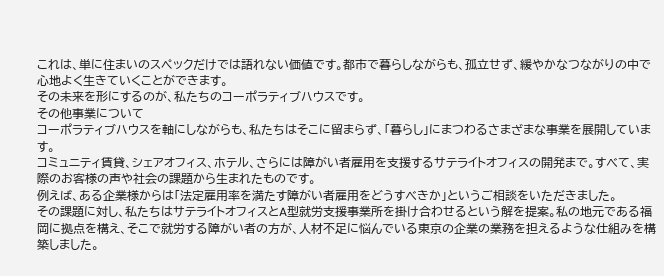これは、単に住まいのスペックだけでは語れない価値です。都市で暮らしながらも、孤立せず、緩やかなつながりの中で心地よく生きていくことができます。
その未来を形にするのが、私たちのコーポラティブハウスです。
その他事業について
コーポラティブハウスを軸にしながらも、私たちはそこに留まらず、「暮らし」にまつわるさまざまな事業を展開しています。
コミュニティ賃貸、シェアオフィス、ホテル、さらには障がい者雇用を支援するサテライトオフィスの開発まで。すべて、実際のお客様の声や社会の課題から生まれたものです。
例えば、ある企業様からは「法定雇用率を満たす障がい者雇用をどうすべきか」というご相談をいただきました。
その課題に対し、私たちはサテライトオフィスとA型就労支援事業所を掛け合わせるという解を提案。私の地元である福岡に拠点を構え、そこで就労する障がい者の方が、人材不足に悩んでいる東京の企業の業務を担えるような仕組みを構築しました。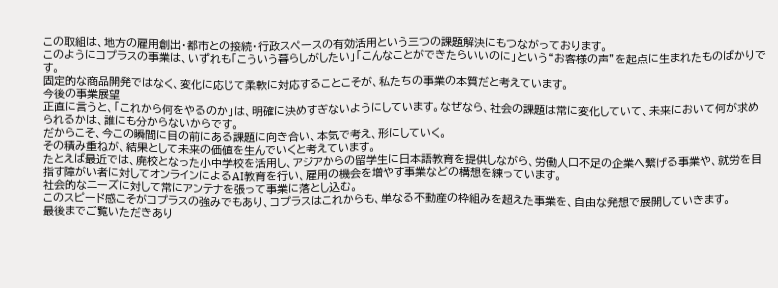この取組は、地方の雇用創出・都市との接続・行政スペースの有効活用という三つの課題解決にもつながっております。
このようにコプラスの事業は、いずれも「こういう暮らしがしたい」「こんなことができたらいいのに」という“お客様の声”を起点に生まれたものばかりです。
固定的な商品開発ではなく、変化に応じて柔軟に対応することこそが、私たちの事業の本質だと考えています。
今後の事業展望
正直に言うと、「これから何をやるのか」は、明確に決めすぎないようにしています。なぜなら、社会の課題は常に変化していて、未来において何が求められるかは、誰にも分からないからです。
だからこそ、今この瞬間に目の前にある課題に向き合い、本気で考え、形にしていく。
その積み重ねが、結果として未来の価値を生んでいくと考えています。
たとえば最近では、廃校となった小中学校を活用し、アジアからの留学生に日本語教育を提供しながら、労働人口不足の企業へ繋げる事業や、就労を目指す障がい者に対してオンラインによるAI教育を行い、雇用の機会を増やす事業などの構想を練っています。
社会的なニーズに対して常にアンテナを張って事業に落とし込む。
このスピード感こそがコプラスの強みでもあり、コプラスはこれからも、単なる不動産の枠組みを超えた事業を、自由な発想で展開していきます。
最後までご覧いただきあり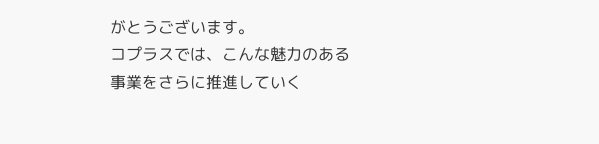がとうございます。
コプラスでは、こんな魅力のある事業をさらに推進していく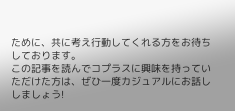ために、共に考え行動してくれる方をお待ちしております。
この記事を読んでコプラスに興味を持っていただけた方は、ぜひ一度カジュアルにお話ししましょう!